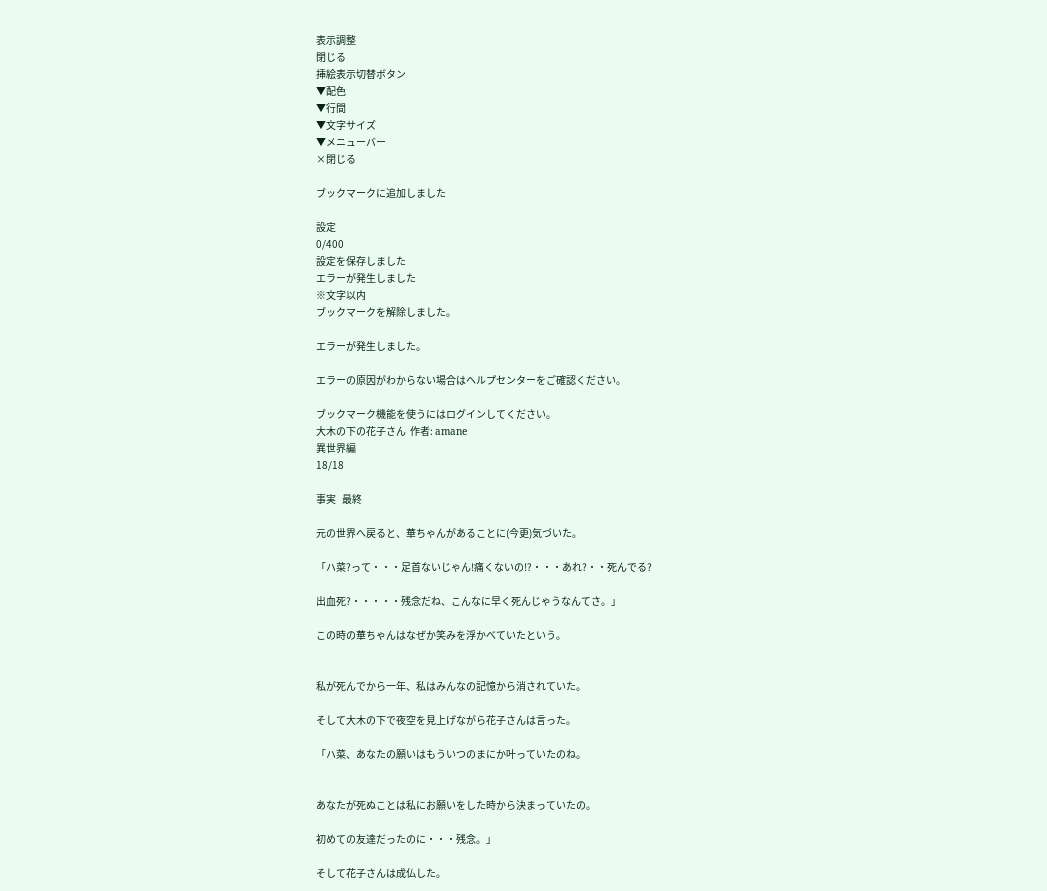表示調整
閉じる
挿絵表示切替ボタン
▼配色
▼行間
▼文字サイズ
▼メニューバー
×閉じる

ブックマークに追加しました

設定
0/400
設定を保存しました
エラーが発生しました
※文字以内
ブックマークを解除しました。

エラーが発生しました。

エラーの原因がわからない場合はヘルプセンターをご確認ください。

ブックマーク機能を使うにはログインしてください。
大木の下の花子さん  作者: amane
異世界編
18/18

事実   最終

元の世界へ戻ると、華ちゃんがあることに(今更)気づいた。

「ハ菜?って・・・足首ないじゃん!痛くないの⁉・・・あれ?・・死んでる?

出血死?・・・・・残念だね、こんなに早く死んじゃうなんてさ。」

この時の華ちゃんはなぜか笑みを浮かべていたという。


私が死んでから一年、私はみんなの記憶から消されていた。

そして大木の下で夜空を見上げながら花子さんは言った。

「ハ菜、あなたの願いはもういつのまにか叶っていたのね。


あなたが死ぬことは私にお願いをした時から決まっていたの。

初めての友達だったのに・・・残念。」

そして花子さんは成仏した。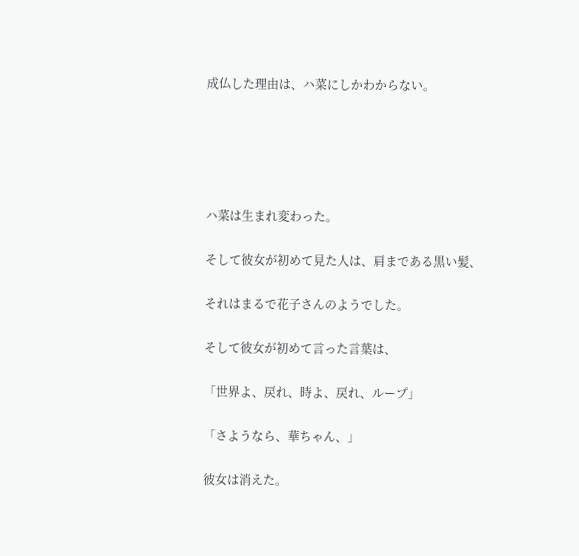成仏した理由は、ハ菜にしかわからない。





ハ菜は生まれ変わった。

そして彼女が初めて見た人は、肩まである黒い髪、

それはまるで花子さんのようでした。

そして彼女が初めて言った言葉は、

「世界よ、戻れ、時よ、戻れ、ループ」

「さようなら、華ちゃん、」

彼女は消えた。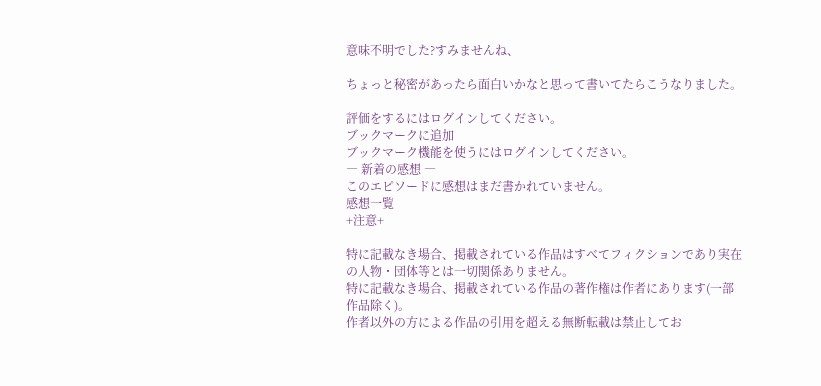意味不明でした?すみませんね、

ちょっと秘密があったら面白いかなと思って書いてたらこうなりました。

評価をするにはログインしてください。
ブックマークに追加
ブックマーク機能を使うにはログインしてください。
― 新着の感想 ―
このエピソードに感想はまだ書かれていません。
感想一覧
+注意+

特に記載なき場合、掲載されている作品はすべてフィクションであり実在の人物・団体等とは一切関係ありません。
特に記載なき場合、掲載されている作品の著作権は作者にあります(一部作品除く)。
作者以外の方による作品の引用を超える無断転載は禁止してお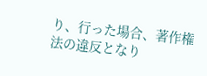り、行った場合、著作権法の違反となり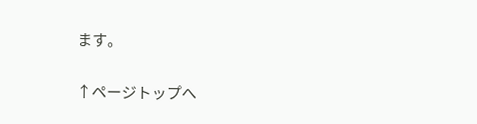ます。

↑ページトップへ